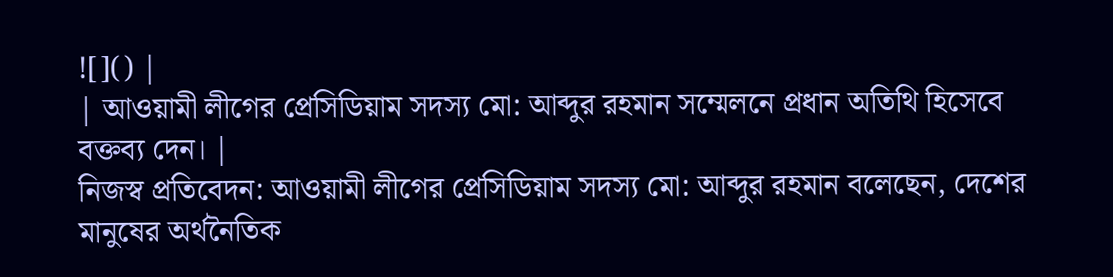![]() |
| আওয়ামী লীগের প্রেসিডিয়াম সদস্য মো: আব্দুর রহমান সম্মেলনে প্রধান অতিথি হিসেবে বক্তব্য দেন। |
নিজস্ব প্রতিবেদন: আওয়ামী লীগের প্রেসিডিয়াম সদস্য মো: আব্দুর রহমান বলেছেন, দেশের মানুষের অর্থনৈতিক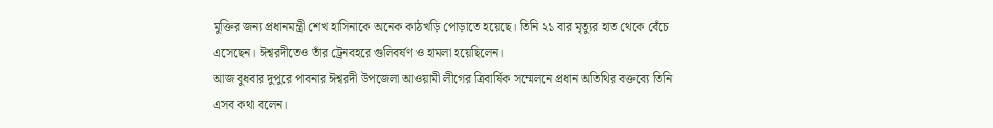মুক্তির জন্য প্রধানমন্ত্রী শেখ হাসিনাকে অনেক কাঠখড়ি পোড়াতে হয়েছে। তিনি ২১ বার মৃত্যুর হাত থেকে বেঁচে এসেছেন। ঈশ্বরদীতেও তাঁর ট্রেনবহরে গুলিবর্ষণ ও হামলা হয়েছিলেন।
আজ বুধবার দুপুরে পাবনার ঈশ্বরদী উপজেলা আওয়ামী লীগের ত্রিবার্ষিক সম্মেলনে প্রধান অতিথির বক্তব্যে তিনি এসব কথা বলেন।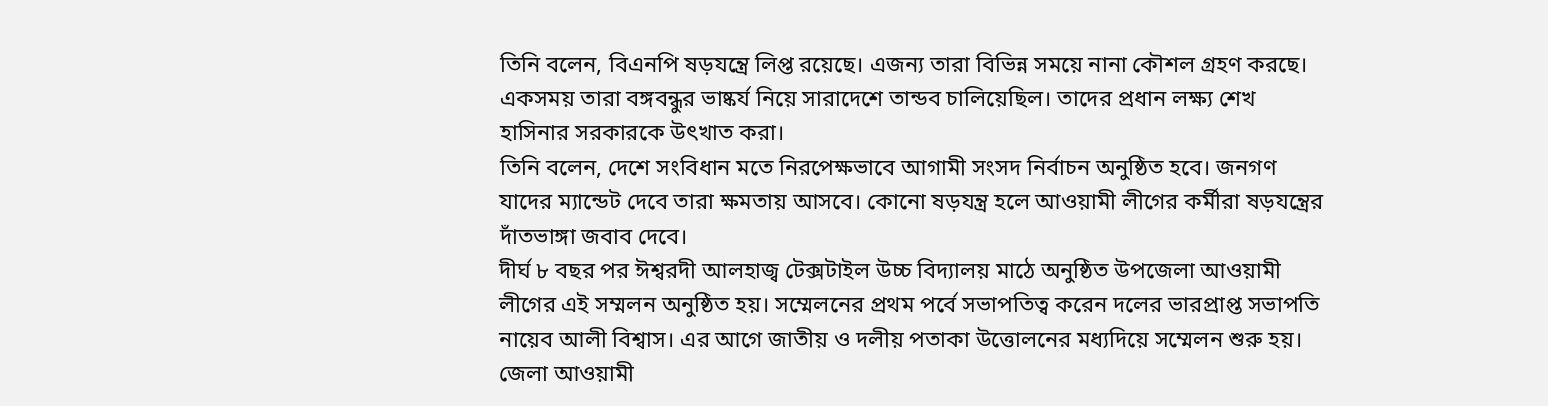তিনি বলেন, বিএনপি ষড়যন্ত্রে লিপ্ত রয়েছে। এজন্য তারা বিভিন্ন সময়ে নানা কৌশল গ্রহণ করছে। একসময় তারা বঙ্গবন্ধুর ভাষ্কর্য নিয়ে সারাদেশে তান্ডব চালিয়েছিল। তাদের প্রধান লক্ষ্য শেখ হাসিনার সরকারকে উৎখাত করা।
তিনি বলেন, দেশে সংবিধান মতে নিরপেক্ষভাবে আগামী সংসদ নির্বাচন অনুষ্ঠিত হবে। জনগণ যাদের ম্যান্ডেট দেবে তারা ক্ষমতায় আসবে। কোনো ষড়যন্ত্র হলে আওয়ামী লীগের কর্মীরা ষড়যন্ত্রের দাঁতভাঙ্গা জবাব দেবে।
দীর্ঘ ৮ বছর পর ঈশ্বরদী আলহাজ্ব টেক্সটাইল উচ্চ বিদ্যালয় মাঠে অনুষ্ঠিত উপজেলা আওয়ামী লীগের এই সম্মলন অনুষ্ঠিত হয়। সম্মেলনের প্রথম পর্বে সভাপতিত্ব করেন দলের ভারপ্রাপ্ত সভাপতি নায়েব আলী বিশ্বাস। এর আগে জাতীয় ও দলীয় পতাকা উত্তোলনের মধ্যদিয়ে সম্মেলন শুরু হয়। জেলা আওয়ামী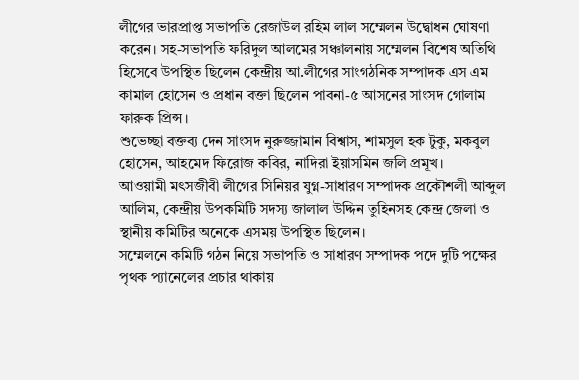লীগের ভারপ্রাপ্ত সভাপতি রেজাউল রহিম লাল সম্মেলন উদ্বোধন ঘোষণা করেন। সহ-সভাপতি ফরিদুল আলমের সঞ্চালনায় সম্মেলন বিশেষ অতিথি হিসেবে উপস্থিত ছিলেন কেন্দ্রীয় আ.লীগের সাংগঠনিক সম্পাদক এস এম কামাল হোসেন ও প্রধান বক্তা ছিলেন পাবনা-৫ আসনের সাংসদ গোলাম ফারুক প্রিন্স।
শুভেচ্ছা বক্তব্য দেন সাংসদ নুরুজ্জামান বিশ্বাস, শামসুল হক টুকু, মকবুল হোসেন, আহমেদ ফিরোজ কবির, নাদিরা ইয়াসমিন জলি প্রমূখ।
আওয়ামী মৎসজীবী লীগের সিনিয়র যুগ্ন-সাধারণ সম্পাদক প্রকৌশলী আব্দুল আলিম, কেন্দ্রীয় উপকমিটি সদস্য জালাল উদ্দিন তুহিনসহ কেন্দ্র জেলা ও স্থানীয় কমিটির অনেকে এসময় উপস্থিত ছিলেন।
সম্মেলনে কমিটি গঠন নিয়ে সভাপতি ও সাধারণ সম্পাদক পদে দুটি পক্ষের পৃথক প্যানেলের প্রচার থাকায়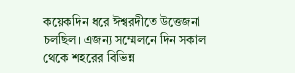কয়েকদিন ধরে ঈশ্বরদীতে উত্তেজনা চলছিল। এজন্য সম্মেলনে দিন সকাল থেকে শহরের বিভিন্ন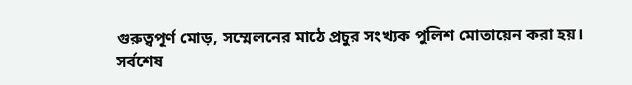গুরুত্বপূর্ণ মোড়, সম্মেলনের মাঠে প্রচুর সংখ্যক পুলিশ মোতায়েন করা হয়।
সর্বশেষ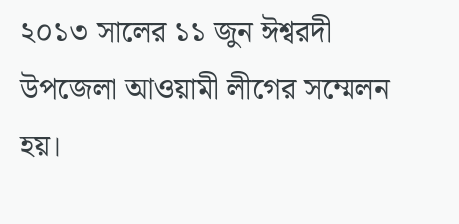২০১৩ সালের ১১ জুন ঈশ্বরদী উপজেলা আওয়ামী লীগের সম্মেলন হয়।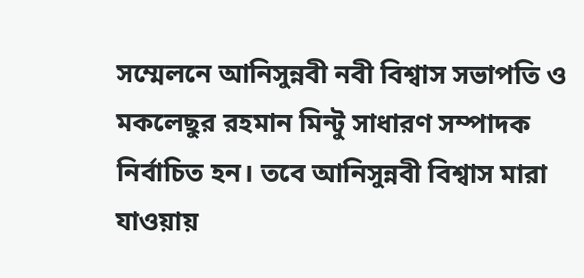সম্মেলনে আনিসুন্নবী নবী বিশ্বাস সভাপতি ও মকলেছুর রহমান মিন্টু সাধারণ সম্পাদক নির্বাচিত হন। তবে আনিসুন্নবী বিশ্বাস মারা যাওয়ায়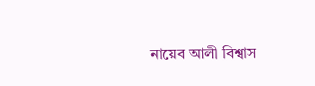নায়েব আলী বিশ্বাস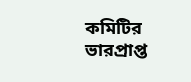কমিটির ভারপ্রাপ্ত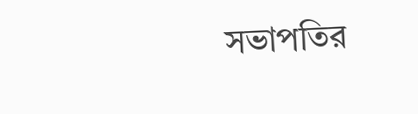সভাপতির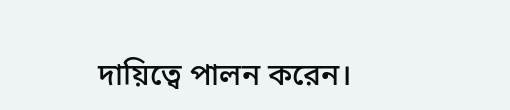দায়িত্বে পালন করেন।